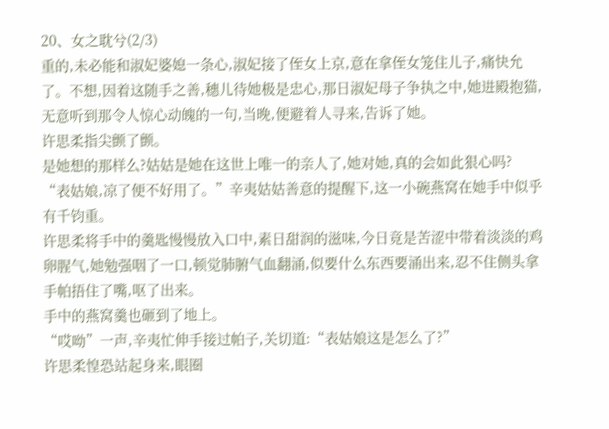20、女之耽兮(2/3)
重的,未必能和淑妃婆媳一条心,淑妃接了侄女上京,意在拿侄女笼住儿子,痛快允了。不想,因着这随手之善,穗儿待她极是忠心,那日淑妃母子争执之中,她进殿抱猫,无意听到那令人惊心动魄的一句,当晚,便避着人寻来,告诉了她。
许思柔指尖颤了颤。
是她想的那样么?姑姑是她在这世上唯一的亲人了,她对她,真的会如此狠心吗?
“表姑娘,凉了便不好用了。”辛夷姑姑善意的提醒下,这一小碗燕窝在她手中似乎有千钧重。
许思柔将手中的羹匙慢慢放入口中,素日甜润的滋味,今日竟是苦涩中带着淡淡的鸡卵腥气,她勉强咽了一口,顿觉肺腑气血翻涌,似要什么东西要涌出来,忍不住侧头拿手帕捂住了嘴,呕了出来。
手中的燕窝羹也砸到了地上。
“哎呦”一声,辛夷忙伸手接过帕子,关切道:“表姑娘这是怎么了?”
许思柔惶恐站起身来,眼圈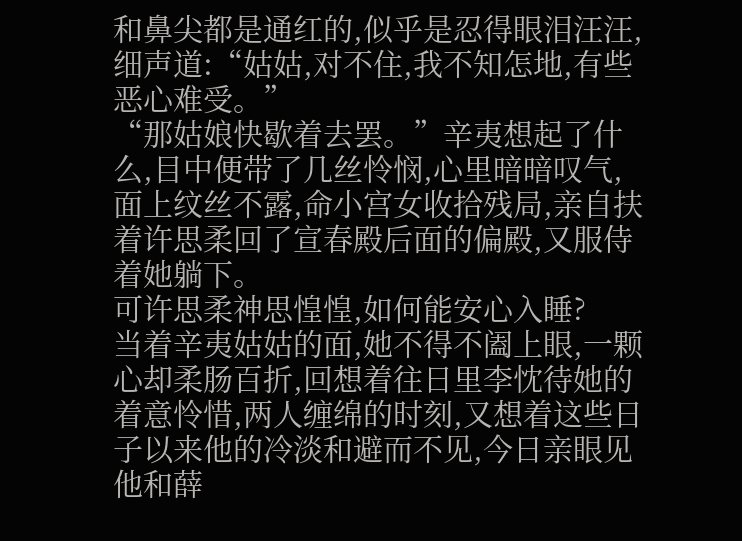和鼻尖都是通红的,似乎是忍得眼泪汪汪,细声道:“姑姑,对不住,我不知怎地,有些恶心难受。”
“那姑娘快歇着去罢。”辛夷想起了什么,目中便带了几丝怜悯,心里暗暗叹气,面上纹丝不露,命小宫女收拾残局,亲自扶着许思柔回了宣春殿后面的偏殿,又服侍着她躺下。
可许思柔神思惶惶,如何能安心入睡?
当着辛夷姑姑的面,她不得不阖上眼,一颗心却柔肠百折,回想着往日里李忱待她的着意怜惜,两人缠绵的时刻,又想着这些日子以来他的冷淡和避而不见,今日亲眼见他和薛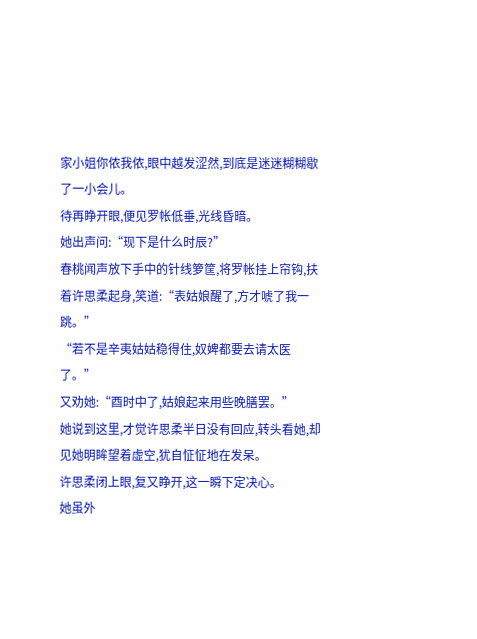家小姐你侬我侬,眼中越发涩然,到底是迷迷糊糊歇了一小会儿。
待再睁开眼,便见罗帐低垂,光线昏暗。
她出声问:“现下是什么时辰?”
春桃闻声放下手中的针线箩筐,将罗帐挂上帘钩,扶着许思柔起身,笑道:“表姑娘醒了,方才唬了我一跳。”
“若不是辛夷姑姑稳得住,奴婢都要去请太医了。”
又劝她:“酉时中了,姑娘起来用些晚膳罢。”
她说到这里,才觉许思柔半日没有回应,转头看她,却见她明眸望着虚空,犹自怔怔地在发呆。
许思柔闭上眼,复又睁开,这一瞬下定决心。
她虽外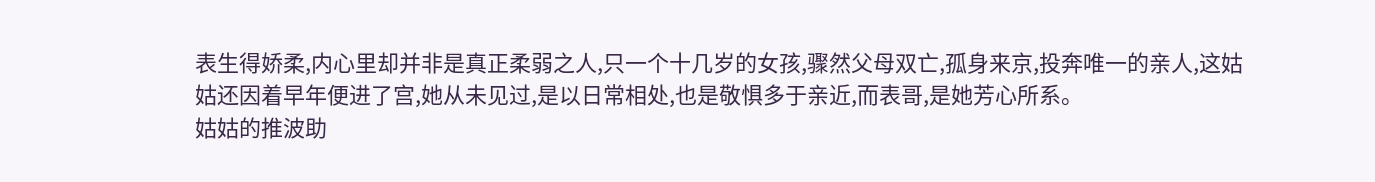表生得娇柔,内心里却并非是真正柔弱之人,只一个十几岁的女孩,骤然父母双亡,孤身来京,投奔唯一的亲人,这姑姑还因着早年便进了宫,她从未见过,是以日常相处,也是敬惧多于亲近,而表哥,是她芳心所系。
姑姑的推波助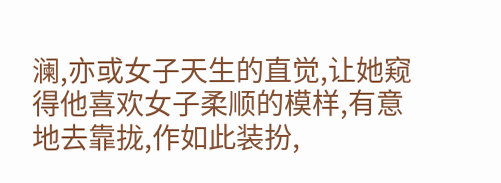澜,亦或女子天生的直觉,让她窥得他喜欢女子柔顺的模样,有意地去靠拢,作如此装扮,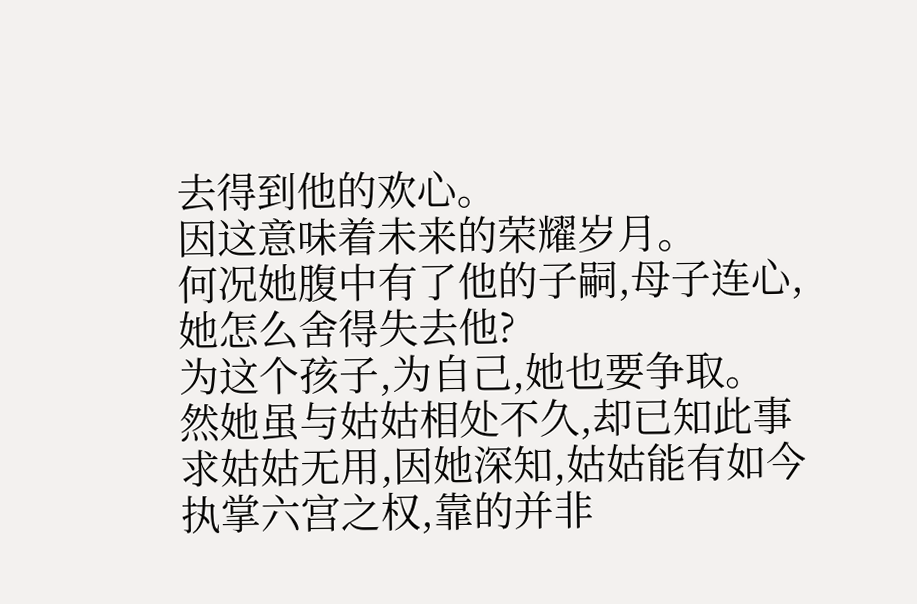去得到他的欢心。
因这意味着未来的荣耀岁月。
何况她腹中有了他的子嗣,母子连心,她怎么舍得失去他?
为这个孩子,为自己,她也要争取。
然她虽与姑姑相处不久,却已知此事求姑姑无用,因她深知,姑姑能有如今执掌六宫之权,靠的并非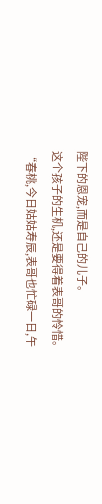陛下的恩宠,而是自己的儿子。
这个孩子的生机,还是要得着表哥的怜惜。
“春桃,今日姑姑寿辰,表哥也忙碌一日,午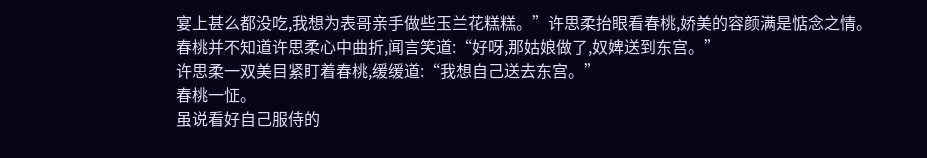宴上甚么都没吃,我想为表哥亲手做些玉兰花糕糕。”许思柔抬眼看春桃,娇美的容颜满是惦念之情。
春桃并不知道许思柔心中曲折,闻言笑道:“好呀,那姑娘做了,奴婢送到东宫。”
许思柔一双美目紧盯着春桃,缓缓道:“我想自己送去东宫。”
春桃一怔。
虽说看好自己服侍的